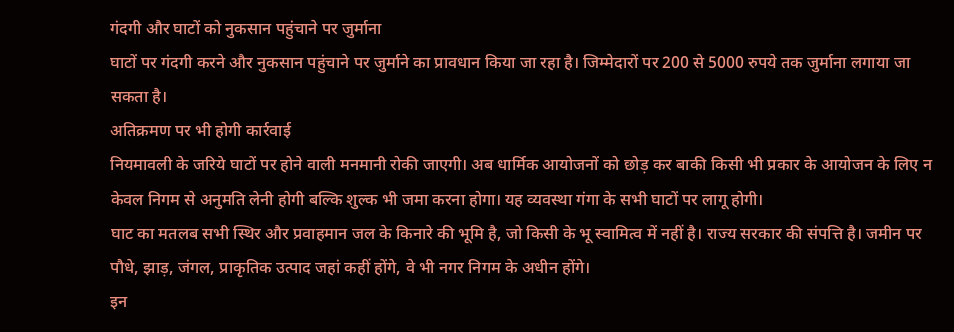गंदगी और घाटों को नुकसान पहुंचाने पर जुर्माना
घाटों पर गंदगी करने और नुकसान पहुंचाने पर जुर्माने का प्रावधान किया जा रहा है। जिम्मेदारों पर 200 से 5000 रुपये तक जुर्माना लगाया जा सकता है।
अतिक्रमण पर भी होगी कार्रवाई
नियमावली के जरिये घाटों पर होने वाली मनमानी रोकी जाएगी। अब धार्मिक आयोजनों को छोड़ कर बाकी किसी भी प्रकार के आयोजन के लिए न केवल निगम से अनुमति लेनी होगी बल्कि शुल्क भी जमा करना होगा। यह व्यवस्था गंगा के सभी घाटों पर लागू होगी।
घाट का मतलब सभी स्थिर और प्रवाहमान जल के किनारे की भूमि है, जो किसी के भू स्वामित्व में नहीं है। राज्य सरकार की संपत्ति है। जमीन पर पौधे, झाड़, जंगल, प्राकृतिक उत्पाद जहां कहीं होंगे, वे भी नगर निगम के अधीन होंगे।
इन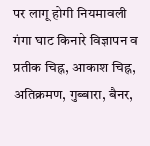पर लागू होगी नियमावली
गंगा घाट किनारे विज्ञापन व प्रतीक चिह्न, आकाश चिह्न, अतिक्रमण, गुब्बारा, बैनर,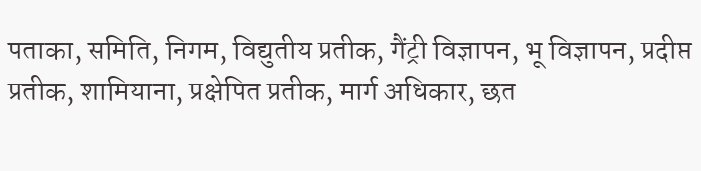पताका, समिति, निगम, विद्युतीय प्रतीक, गैंट्री विज्ञापन, भू विज्ञापन, प्रदीप्त प्रतीक, शामियाना, प्रक्षेपित प्रतीक, मार्ग अधिकार, छत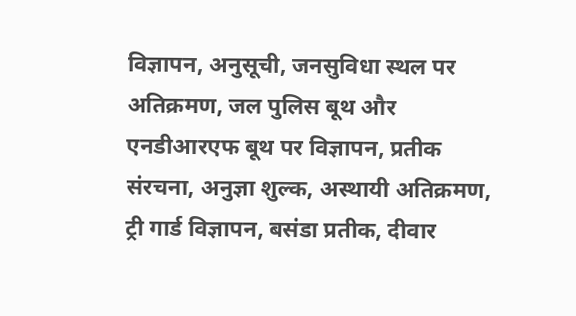विज्ञापन, अनुसूची, जनसुविधा स्थल पर अतिक्रमण, जल पुलिस बूथ और एनडीआरएफ बूथ पर विज्ञापन, प्रतीक संरचना, अनुज्ञा शुल्क, अस्थायी अतिक्रमण, ट्री गार्ड विज्ञापन, बसंडा प्रतीक, दीवार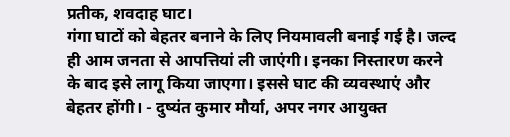प्रतीक, शवदाह घाट।
गंगा घाटों को बेहतर बनाने के लिए नियमावली बनाई गई है। जल्द ही आम जनता से आपत्तियां ली जाएंगी। इनका निस्तारण करने के बाद इसे लागू किया जाएगा। इससे घाट की व्यवस्थाएं और बेहतर होंगी। - दुष्यंत कुमार मौर्या, अपर नगर आयुक्त